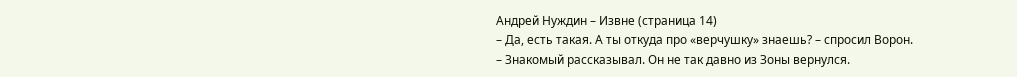Андрей Нуждин – Извне (страница 14)
– Да, есть такая. А ты откуда про «верчушку» знаешь? – спросил Ворон.
– Знакомый рассказывал. Он не так давно из Зоны вернулся.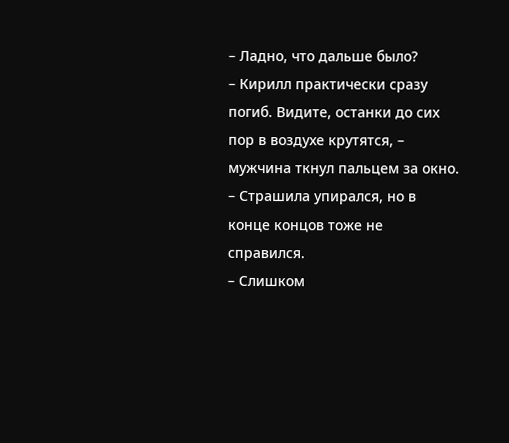– Ладно, что дальше было?
– Кирилл практически сразу погиб. Видите, останки до сих пор в воздухе крутятся, – мужчина ткнул пальцем за окно. – Страшила упирался, но в конце концов тоже не справился.
– Слишком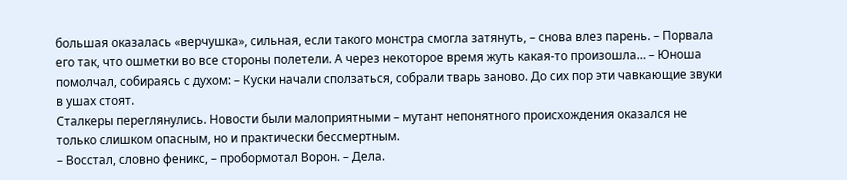большая оказалась «верчушка», сильная, если такого монстра смогла затянуть, – снова влез парень. – Порвала его так, что ошметки во все стороны полетели. А через некоторое время жуть какая-то произошла… – Юноша помолчал, собираясь с духом: – Куски начали сползаться, собрали тварь заново. До сих пор эти чавкающие звуки в ушах стоят.
Сталкеры переглянулись. Новости были малоприятными – мутант непонятного происхождения оказался не только слишком опасным, но и практически бессмертным.
– Восстал, словно феникс, – пробормотал Ворон. – Дела.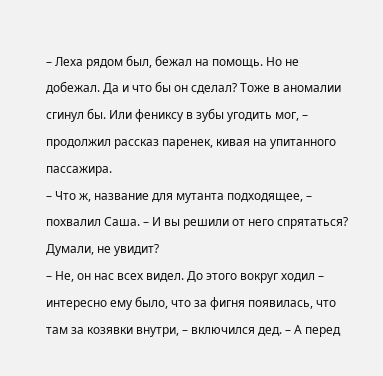– Леха рядом был, бежал на помощь. Но не добежал. Да и что бы он сделал? Тоже в аномалии сгинул бы. Или фениксу в зубы угодить мог, – продолжил рассказ паренек, кивая на упитанного пассажира.
– Что ж, название для мутанта подходящее, – похвалил Саша. – И вы решили от него спрятаться? Думали, не увидит?
– Не, он нас всех видел. До этого вокруг ходил – интересно ему было, что за фигня появилась, что там за козявки внутри, – включился дед. – А перед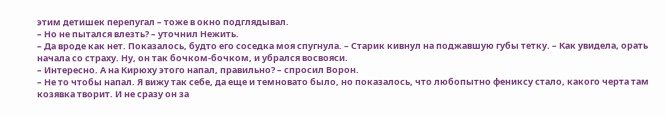этим детишек перепугал – тоже в окно подглядывал.
– Но не пытался влезть? – уточнил Нежить.
– Да вроде как нет. Показалось, будто его соседка моя спугнула. – Старик кивнул на поджавшую губы тетку. – Как увидела, орать начала со страху. Ну, он так бочком-бочком, и убрался восвояси.
– Интересно. А на Кирюху этого напал, правильно? – спросил Ворон.
– Не то чтобы напал. Я вижу так себе, да еще и темновато было, но показалось, что любопытно фениксу стало, какого черта там козявка творит. И не сразу он за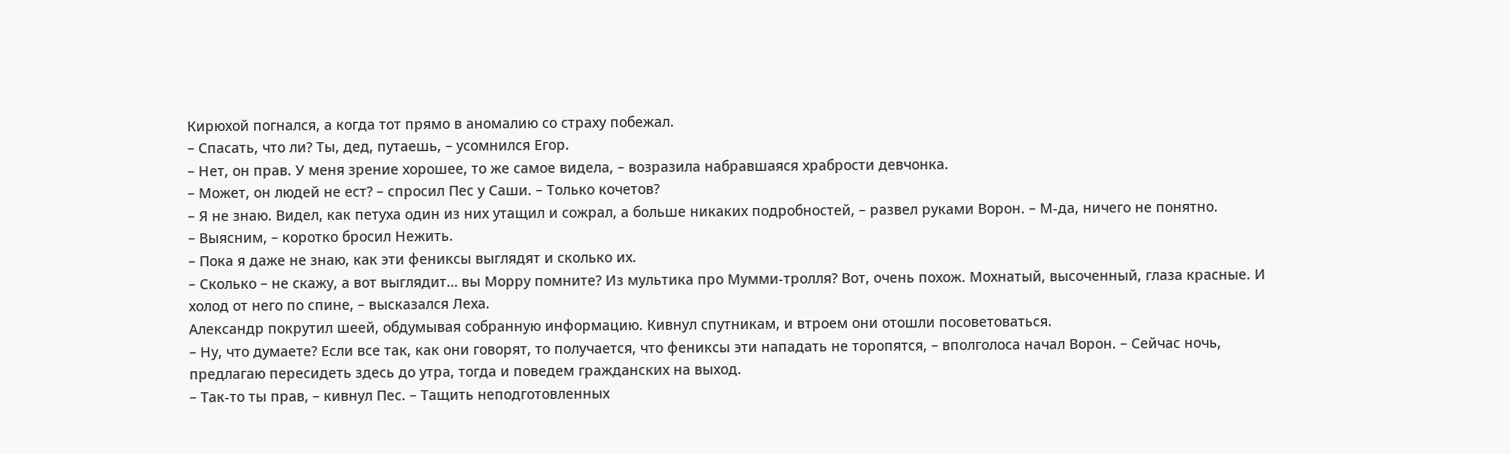Кирюхой погнался, а когда тот прямо в аномалию со страху побежал.
– Спасать, что ли? Ты, дед, путаешь, – усомнился Егор.
– Нет, он прав. У меня зрение хорошее, то же самое видела, – возразила набравшаяся храбрости девчонка.
– Может, он людей не ест? – спросил Пес у Саши. – Только кочетов?
– Я не знаю. Видел, как петуха один из них утащил и сожрал, а больше никаких подробностей, – развел руками Ворон. – М-да, ничего не понятно.
– Выясним, – коротко бросил Нежить.
– Пока я даже не знаю, как эти фениксы выглядят и сколько их.
– Сколько – не скажу, а вот выглядит… вы Морру помните? Из мультика про Мумми-тролля? Вот, очень похож. Мохнатый, высоченный, глаза красные. И холод от него по спине, – высказался Леха.
Александр покрутил шеей, обдумывая собранную информацию. Кивнул спутникам, и втроем они отошли посоветоваться.
– Ну, что думаете? Если все так, как они говорят, то получается, что фениксы эти нападать не торопятся, – вполголоса начал Ворон. – Сейчас ночь, предлагаю пересидеть здесь до утра, тогда и поведем гражданских на выход.
– Так-то ты прав, – кивнул Пес. – Тащить неподготовленных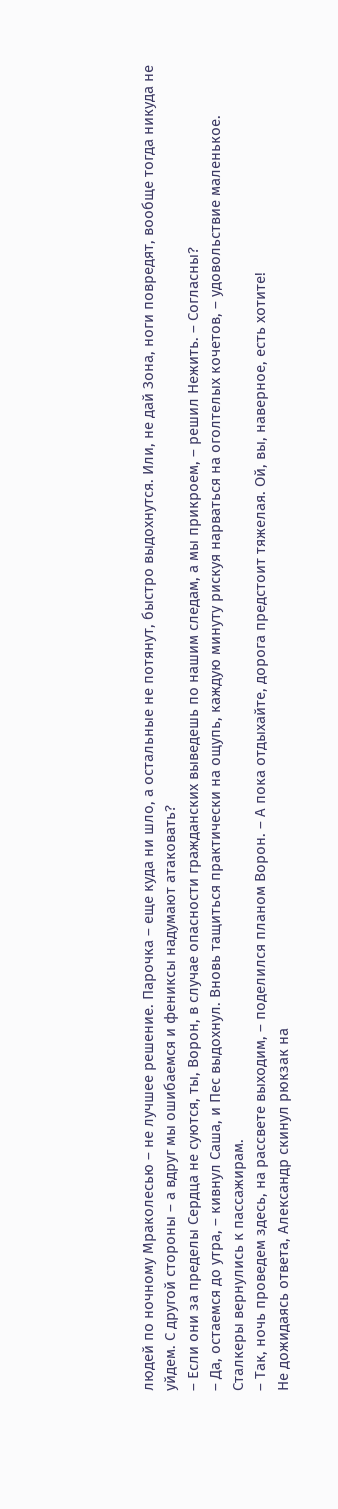людей по ночному Мраколесью – не лучшее решение. Парочка – еще куда ни шло, а остальные не потянут, быстро выдохнутся. Или, не дай Зона, ноги повредят, вообще тогда никуда не уйдем. С другой стороны – а вдруг мы ошибаемся и фениксы надумают атаковать?
– Если они за пределы Сердца не суются, ты, Ворон, в случае опасности гражданских выведешь по нашим следам, а мы прикроем, – решил Нежить. – Согласны?
– Да, остаемся до утра, – кивнул Саша, и Пес выдохнул. Вновь тащиться практически на ощупь, каждую минуту рискуя нарваться на оголтелых кочетов, – удовольствие маленькое.
Сталкеры вернулись к пассажирам.
– Так, ночь проведем здесь, на рассвете выходим, – поделился планом Ворон. – А пока отдыхайте, дорога предстоит тяжелая. Ой, вы, наверное, есть хотите!
Не дожидаясь ответа, Александр скинул рюкзак на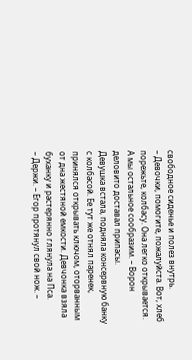свободное сиденье и полез внутрь.
– Девочки, помогите, пожалуйста. Вот, хлеб порежьте, колбасу. Она легко открывается. А мы остальное сообразим. – Ворон деловито доставал припасы.
Девушка встала, подняла консервную банку с колбасой. Ее тут же отнял паренек, принялся открывать ключом, оторванным от дна жестяной емкости. Девчонка взяла буханку и растерянно глянула на Пса.
– Держи. – Егор протянул свой нож. –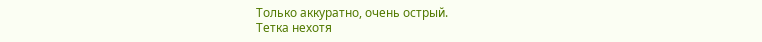Только аккуратно, очень острый.
Тетка нехотя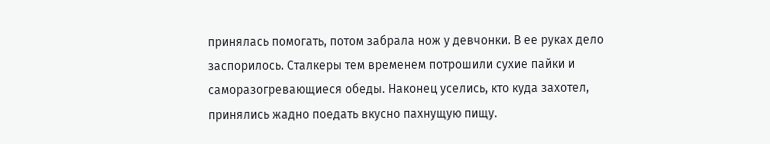принялась помогать, потом забрала нож у девчонки. В ее руках дело заспорилось. Сталкеры тем временем потрошили сухие пайки и саморазогревающиеся обеды. Наконец уселись, кто куда захотел, принялись жадно поедать вкусно пахнущую пищу.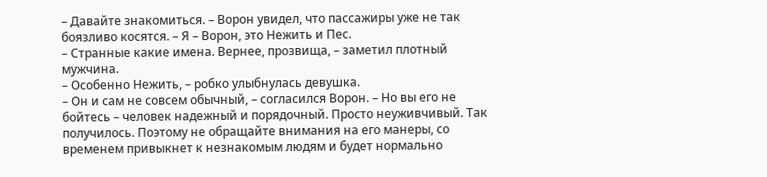– Давайте знакомиться. – Ворон увидел, что пассажиры уже не так боязливо косятся. – Я – Ворон, это Нежить и Пес.
– Странные какие имена. Вернее, прозвища, – заметил плотный мужчина.
– Особенно Нежить, – робко улыбнулась девушка.
– Он и сам не совсем обычный, – согласился Ворон. – Но вы его не бойтесь – человек надежный и порядочный. Просто неуживчивый. Так получилось. Поэтому не обращайте внимания на его манеры, со временем привыкнет к незнакомым людям и будет нормально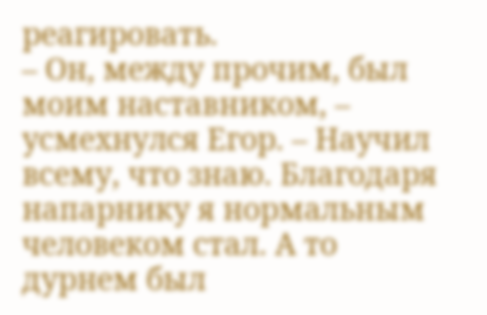реагировать.
– Он, между прочим, был моим наставником, – усмехнулся Егор. – Научил всему, что знаю. Благодаря напарнику я нормальным человеком стал. А то дурнем был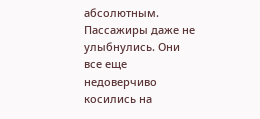абсолютным.
Пассажиры даже не улыбнулись. Они все еще недоверчиво косились на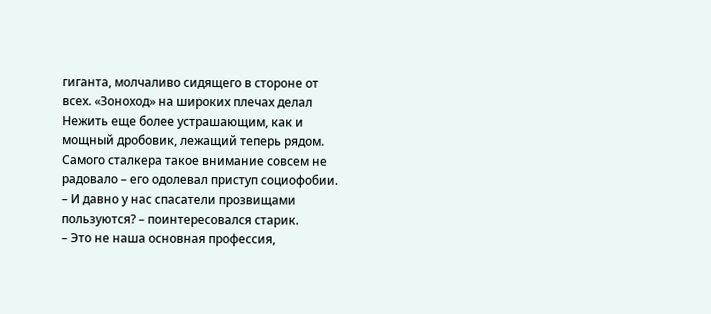гиганта, молчаливо сидящего в стороне от всех. «Зоноход» на широких плечах делал Нежить еще более устрашающим, как и мощный дробовик, лежащий теперь рядом. Самого сталкера такое внимание совсем не радовало – его одолевал приступ социофобии.
– И давно у нас спасатели прозвищами пользуются? – поинтересовался старик.
– Это не наша основная профессия,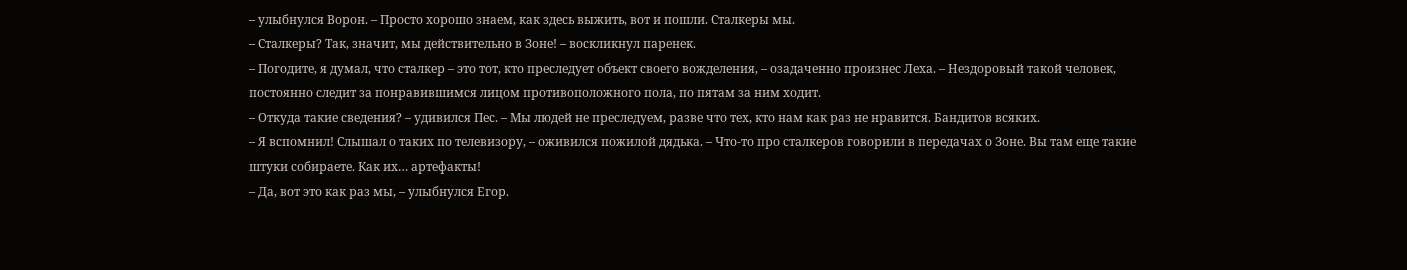– улыбнулся Ворон. – Просто хорошо знаем, как здесь выжить, вот и пошли. Сталкеры мы.
– Сталкеры? Так, значит, мы действительно в Зоне! – воскликнул паренек.
– Погодите, я думал, что сталкер – это тот, кто преследует объект своего вожделения, – озадаченно произнес Леха. – Нездоровый такой человек, постоянно следит за понравившимся лицом противоположного пола, по пятам за ним ходит.
– Откуда такие сведения? – удивился Пес. – Мы людей не преследуем, разве что тех, кто нам как раз не нравится. Бандитов всяких.
– Я вспомнил! Слышал о таких по телевизору, – оживился пожилой дядька. – Что-то про сталкеров говорили в передачах о Зоне. Вы там еще такие штуки собираете. Как их… артефакты!
– Да, вот это как раз мы, – улыбнулся Егор.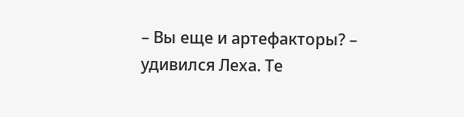– Вы еще и артефакторы? – удивился Леха. Те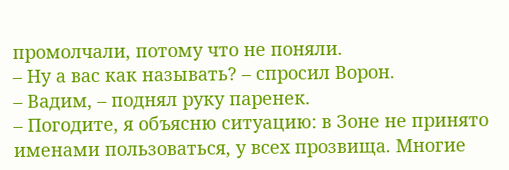промолчали, потому что не поняли.
– Ну а вас как называть? – спросил Ворон.
– Вадим, – поднял руку паренек.
– Погодите, я объясню ситуацию: в Зоне не принято именами пользоваться, у всех прозвища. Многие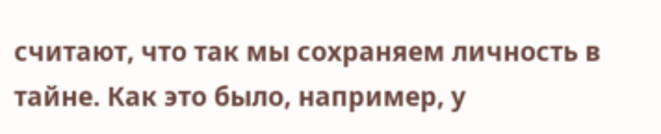считают, что так мы сохраняем личность в тайне. Как это было, например, у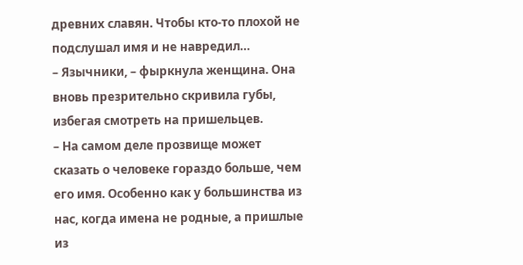древних славян. Чтобы кто-то плохой не подслушал имя и не навредил…
– Язычники, – фыркнула женщина. Она вновь презрительно скривила губы, избегая смотреть на пришельцев.
– На самом деле прозвище может сказать о человеке гораздо больше, чем его имя. Особенно как у большинства из нас, когда имена не родные, а пришлые из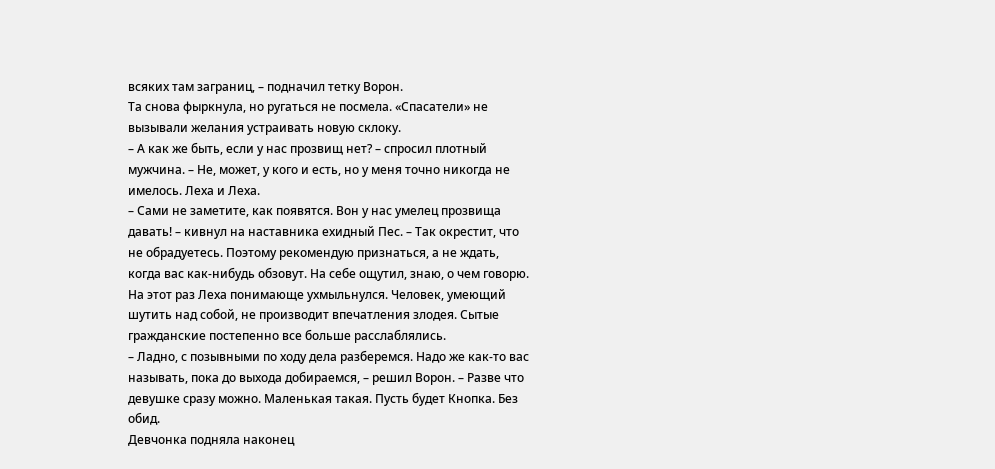всяких там заграниц, – подначил тетку Ворон.
Та снова фыркнула, но ругаться не посмела. «Спасатели» не вызывали желания устраивать новую склоку.
– А как же быть, если у нас прозвищ нет? – спросил плотный мужчина. – Не, может, у кого и есть, но у меня точно никогда не имелось. Леха и Леха.
– Сами не заметите, как появятся. Вон у нас умелец прозвища давать! – кивнул на наставника ехидный Пес. – Так окрестит, что не обрадуетесь. Поэтому рекомендую признаться, а не ждать, когда вас как-нибудь обзовут. На себе ощутил, знаю, о чем говорю.
На этот раз Леха понимающе ухмыльнулся. Человек, умеющий шутить над собой, не производит впечатления злодея. Сытые гражданские постепенно все больше расслаблялись.
– Ладно, с позывными по ходу дела разберемся. Надо же как-то вас называть, пока до выхода добираемся, – решил Ворон. – Разве что девушке сразу можно. Маленькая такая. Пусть будет Кнопка. Без обид.
Девчонка подняла наконец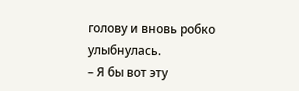голову и вновь робко улыбнулась.
– Я бы вот эту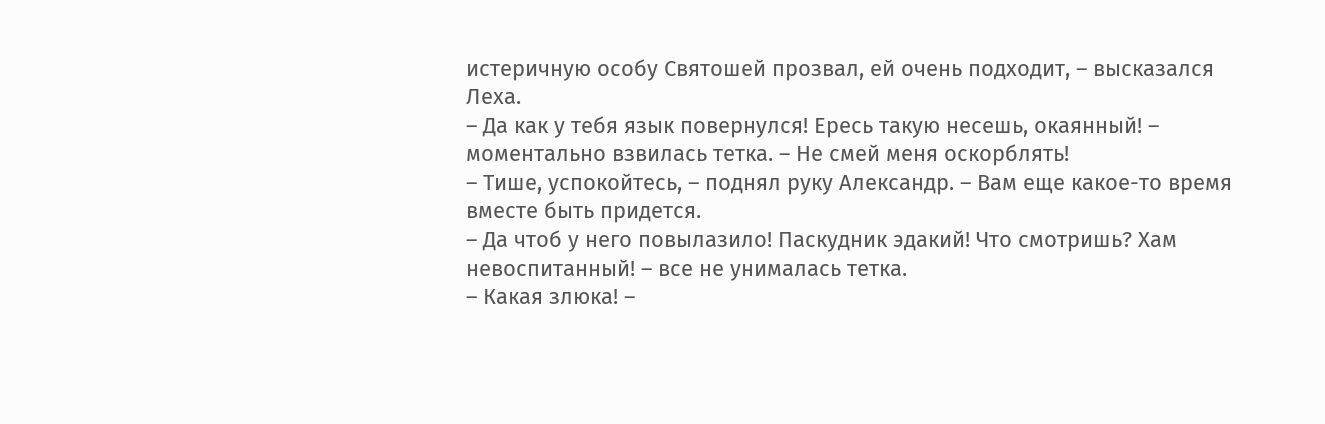истеричную особу Святошей прозвал, ей очень подходит, – высказался Леха.
– Да как у тебя язык повернулся! Ересь такую несешь, окаянный! – моментально взвилась тетка. – Не смей меня оскорблять!
– Тише, успокойтесь, – поднял руку Александр. – Вам еще какое-то время вместе быть придется.
– Да чтоб у него повылазило! Паскудник эдакий! Что смотришь? Хам невоспитанный! – все не унималась тетка.
– Какая злюка! –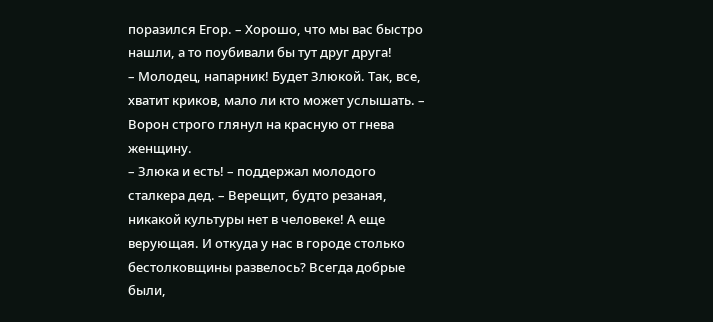поразился Егор. – Хорошо, что мы вас быстро нашли, а то поубивали бы тут друг друга!
– Молодец, напарник! Будет Злюкой. Так, все, хватит криков, мало ли кто может услышать. – Ворон строго глянул на красную от гнева женщину.
– Злюка и есть! – поддержал молодого сталкера дед. – Верещит, будто резаная, никакой культуры нет в человеке! А еще верующая. И откуда у нас в городе столько бестолковщины развелось? Всегда добрые были,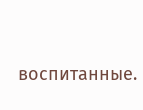воспитанные.